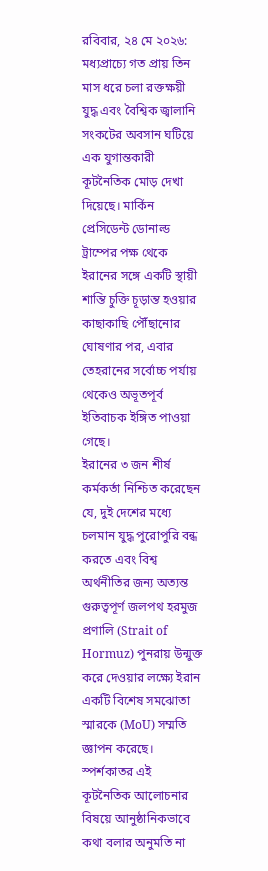রবিবার, ২৪ মে ২০২৬: মধ্যপ্রাচ্যে গত প্রায় তিন মাস ধরে চলা রক্তক্ষয়ী যুদ্ধ এবং বৈশ্বিক জ্বালানি সংকটের অবসান ঘটিয়ে এক যুগান্তকারী কূটনৈতিক মোড় দেখা দিয়েছে। মার্কিন প্রেসিডেন্ট ডোনাল্ড ট্রাম্পের পক্ষ থেকে ইরানের সঙ্গে একটি স্থায়ী শান্তি চুক্তি চূড়ান্ত হওয়ার কাছাকাছি পৌঁছানোর ঘোষণার পর, এবার তেহরানের সর্বোচ্চ পর্যায় থেকেও অভূতপূর্ব ইতিবাচক ইঙ্গিত পাওয়া গেছে।
ইরানের ৩ জন শীর্ষ কর্মকর্তা নিশ্চিত করেছেন যে, দুই দেশের মধ্যে চলমান যুদ্ধ পুরোপুরি বন্ধ করতে এবং বিশ্ব অর্থনীতির জন্য অত্যন্ত গুরুত্বপূর্ণ জলপথ হরমুজ প্রণালি (Strait of Hormuz) পুনরায় উন্মুক্ত করে দেওয়ার লক্ষ্যে ইরান একটি বিশেষ সমঝোতা স্মারকে (MoU) সম্মতি জ্ঞাপন করেছে। স্পর্শকাতর এই কূটনৈতিক আলোচনার বিষয়ে আনুষ্ঠানিকভাবে কথা বলার অনুমতি না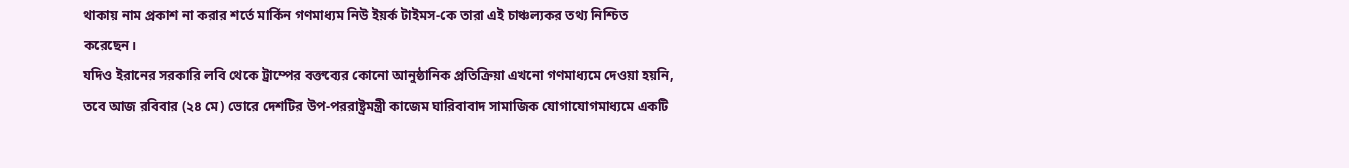থাকায় নাম প্রকাশ না করার শর্তে মার্কিন গণমাধ্যম নিউ ইয়র্ক টাইমস-কে তারা এই চাঞ্চল্যকর তথ্য নিশ্চিত করেছেন।
যদিও ইরানের সরকারি লবি থেকে ট্রাম্পের বক্তব্যের কোনো আনুষ্ঠানিক প্রতিক্রিয়া এখনো গণমাধ্যমে দেওয়া হয়নি, তবে আজ রবিবার (২৪ মে) ভোরে দেশটির উপ-পররাষ্ট্রমন্ত্রী কাজেম ঘারিবাবাদ সামাজিক যোগাযোগমাধ্যমে একটি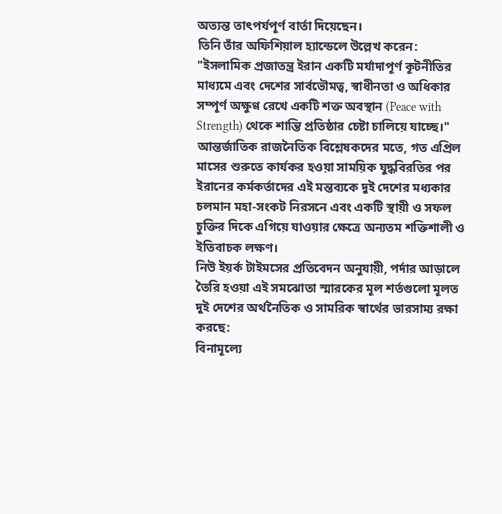অত্যন্ত তাৎপর্যপূর্ণ বার্তা দিয়েছেন।
তিনি তাঁর অফিশিয়াল হ্যান্ডেলে উল্লেখ করেন:
"ইসলামিক প্রজাতন্ত্র ইরান একটি মর্যাদাপূর্ণ কূটনীতির মাধ্যমে এবং দেশের সার্বভৌমত্ব, স্বাধীনতা ও অধিকার সম্পূর্ণ অক্ষুণ্ণ রেখে একটি শক্ত অবস্থান (Peace with Strength) থেকে শান্তি প্রতিষ্ঠার চেষ্টা চালিয়ে যাচ্ছে।"
আন্তর্জাতিক রাজনৈতিক বিশ্লেষকদের মতে, গত এপ্রিল মাসের শুরুতে কার্যকর হওয়া সাময়িক যুদ্ধবিরতির পর ইরানের কর্মকর্তাদের এই মন্তব্যকে দুই দেশের মধ্যকার চলমান মহা-সংকট নিরসনে এবং একটি স্থায়ী ও সফল চুক্তির দিকে এগিয়ে যাওয়ার ক্ষেত্রে অন্যতম শক্তিশালী ও ইতিবাচক লক্ষণ।
নিউ ইয়র্ক টাইমসের প্রতিবেদন অনুযায়ী, পর্দার আড়ালে তৈরি হওয়া এই সমঝোতা স্মারকের মূল শর্তগুলো মূলত দুই দেশের অর্থনৈতিক ও সামরিক স্বার্থের ভারসাম্য রক্ষা করছে:
বিনামূল্যে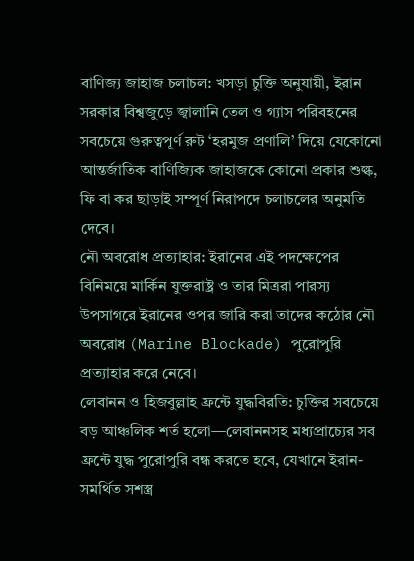বাণিজ্য জাহাজ চলাচল: খসড়া চুক্তি অনুযায়ী, ইরান সরকার বিশ্বজুড়ে জ্বালানি তেল ও গ্যাস পরিবহনের সবচেয়ে গুরুত্বপূর্ণ রুট ‘হরমুজ প্রণালি’ দিয়ে যেকোনো আন্তর্জাতিক বাণিজ্যিক জাহাজকে কোনো প্রকার শুল্ক, ফি বা কর ছাড়াই সম্পূর্ণ নিরাপদে চলাচলের অনুমতি দেবে।
নৌ অবরোধ প্রত্যাহার: ইরানের এই পদক্ষেপের বিনিময়ে মার্কিন যুক্তরাষ্ট্র ও তার মিত্ররা পারস্য উপসাগরে ইরানের ওপর জারি করা তাদের কঠোর নৌ অবরোধ (Marine Blockade) পুরোপুরি প্রত্যাহার করে নেবে।
লেবানন ও হিজবুল্লাহ ফ্রন্টে যুদ্ধবিরতি: চুক্তির সবচেয়ে বড় আঞ্চলিক শর্ত হলো—লেবাননসহ মধ্যপ্রাচ্যের সব ফ্রন্টে যুদ্ধ পুরোপুরি বন্ধ করতে হবে, যেখানে ইরান-সমর্থিত সশস্ত্র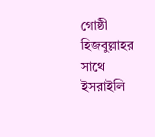গোষ্ঠী হিজবুল্লাহর সাথে ইসরাইলি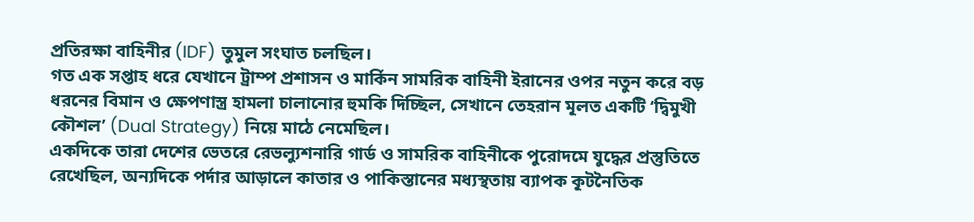প্রতিরক্ষা বাহিনীর (IDF) তুমুল সংঘাত চলছিল।
গত এক সপ্তাহ ধরে যেখানে ট্রাম্প প্রশাসন ও মার্কিন সামরিক বাহিনী ইরানের ওপর নতুন করে বড় ধরনের বিমান ও ক্ষেপণাস্ত্র হামলা চালানোর হুমকি দিচ্ছিল, সেখানে তেহরান মূলত একটি ‘দ্বিমুখী কৌশল’ (Dual Strategy) নিয়ে মাঠে নেমেছিল।
একদিকে তারা দেশের ভেতরে রেভল্যুশনারি গার্ড ও সামরিক বাহিনীকে পুরোদমে যুদ্ধের প্রস্তুতিতে রেখেছিল, অন্যদিকে পর্দার আড়ালে কাতার ও পাকিস্তানের মধ্যস্থতায় ব্যাপক কূটনৈতিক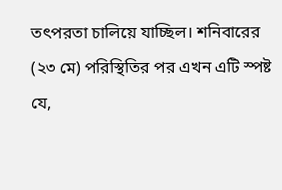তৎপরতা চালিয়ে যাচ্ছিল। শনিবারের (২৩ মে) পরিস্থিতির পর এখন এটি স্পষ্ট যে,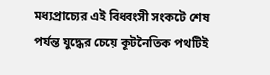মধ্যপ্রাচ্যের এই বিধ্বংসী সংকটে শেষ পর্যন্ত যুদ্ধের চেয়ে কূটনৈতিক পথটিই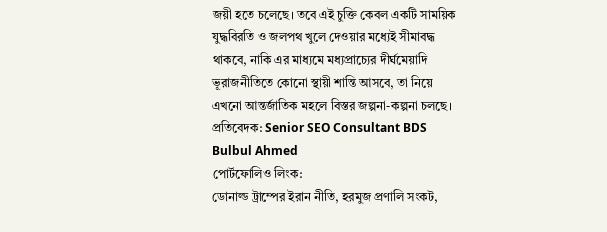জয়ী হতে চলেছে। তবে এই চুক্তি কেবল একটি সাময়িক যুদ্ধবিরতি ও জলপথ খুলে দেওয়ার মধ্যেই সীমাবদ্ধ থাকবে, নাকি এর মাধ্যমে মধ্যপ্রাচ্যের দীর্ঘমেয়াদি ভূরাজনীতিতে কোনো স্থায়ী শান্তি আসবে, তা নিয়ে এখনো আন্তর্জাতিক মহলে বিস্তর জল্পনা-কল্পনা চলছে।
প্রতিবেদক: Senior SEO Consultant BDS Bulbul Ahmed
পোর্টফোলিও লিংক:
ডোনাল্ড ট্রাম্পের ইরান নীতি, হরমুজ প্রণালি সংকট,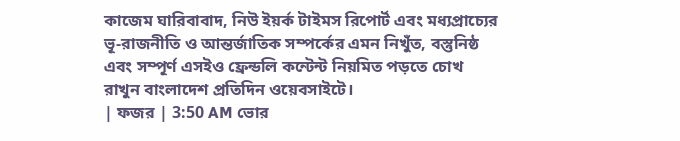কাজেম ঘারিবাবাদ, নিউ ইয়র্ক টাইমস রিপোর্ট এবং মধ্যপ্রাচ্যের ভূ-রাজনীতি ও আন্তর্জাতিক সম্পর্কের এমন নিখুঁত, বস্তুনিষ্ঠ এবং সম্পূর্ণ এসইও ফ্রেন্ডলি কন্টেন্ট নিয়মিত পড়তে চোখ রাখুন বাংলাদেশ প্রতিদিন ওয়েবসাইটে।
| ফজর | 3:50 AM ভোর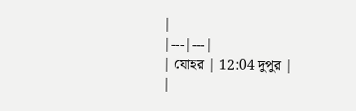|
|---|---|
| যোহর | 12:04 দুপুর |
|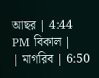আছর | 4:44 PM বিকাল |
| মাগরিব | 6:50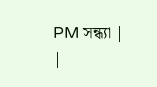PM সন্ধ্যা |
|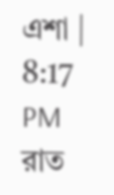এশা | 8:17 PM রাত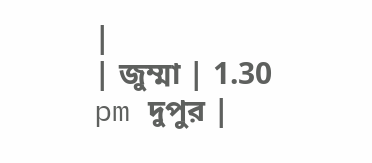|
| জুম্মা | 1.30 pm দুপুর |